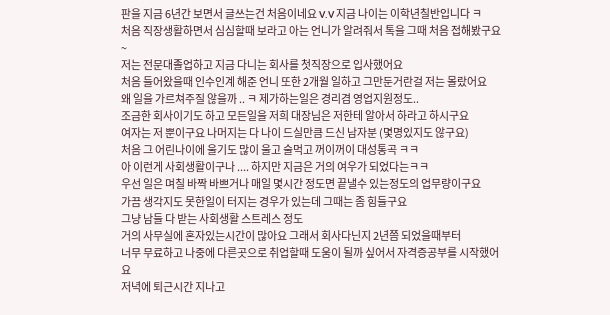판을 지금 6년간 보면서 글쓰는건 처음이네요 V.V 지금 나이는 이학년칠반입니다 ㅋ
처음 직장생활하면서 심심할때 보라고 아는 언니가 알려줘서 톡을 그때 처음 접해봤구요 ~
저는 전문대졸업하고 지금 다니는 회사를 첫직장으로 입사했어요
처음 들어왔을때 인수인계 해준 언니 또한 2개월 일하고 그만둔거란걸 저는 몰랐어요
왜 일을 가르쳐주질 않을까 .. ㅋ 제가하는일은 경리겸 영업지원정도..
조금한 회사이기도 하고 모든일을 저희 대장님은 저한테 알아서 하라고 하시구요
여자는 저 뿐이구요 나머지는 다 나이 드실만큼 드신 남자분 (몇명있지도 않구요)
처음 그 어린나이에 울기도 많이 울고 술먹고 꺼이꺼이 대성통곡 ㅋㅋ
아 이런게 사회생활이구나 .... 하지만 지금은 거의 여우가 되었다는ㅋㅋ
우선 일은 며칠 바짝 바쁘거나 매일 몇시간 정도면 끝낼수 있는정도의 업무량이구요
가끔 생각지도 못한일이 터지는 경우가 있는데 그때는 좀 힘들구요
그냥 남들 다 받는 사회생활 스트레스 정도
거의 사무실에 혼자있는시간이 많아요 그래서 회사다닌지 2년쯤 되었을때부터
너무 무료하고 나중에 다른곳으로 취업할때 도움이 될까 싶어서 자격증공부를 시작했어요
저녁에 퇴근시간 지나고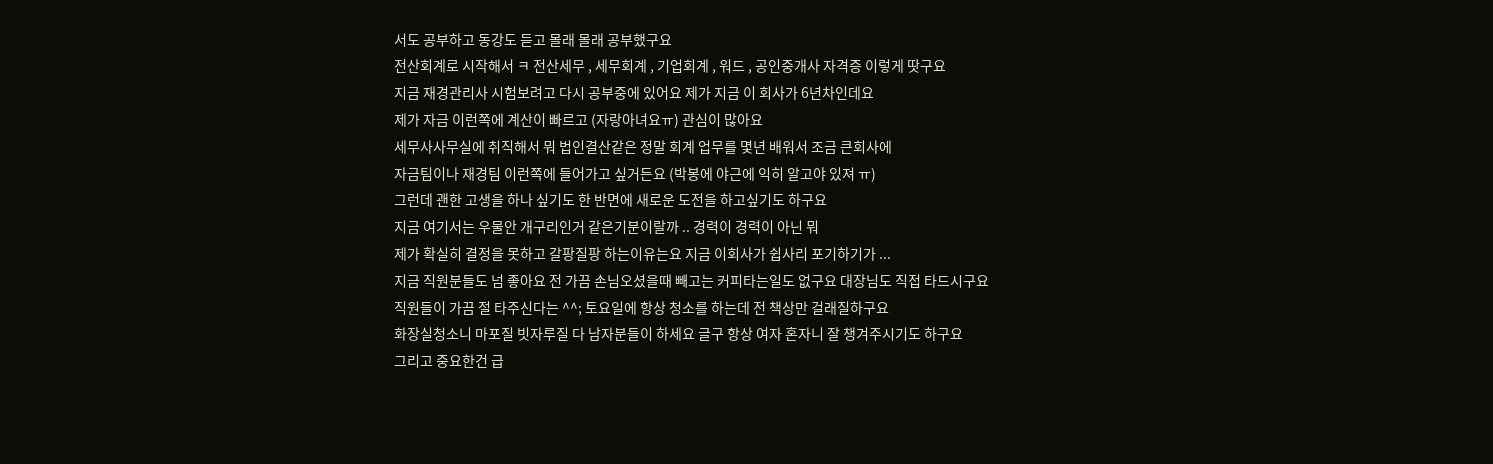서도 공부하고 동강도 듣고 몰래 몰래 공부했구요
전산회계로 시작해서 ㅋ 전산세무 , 세무회계 , 기업회계 , 워드 , 공인중개사 자격증 이렇게 땃구요
지금 재경관리사 시험보려고 다시 공부중에 있어요 제가 지금 이 회사가 6년차인데요
제가 자금 이런쪽에 계산이 빠르고 (자랑아녀요ㅠ) 관심이 많아요
세무사사무실에 취직해서 뭐 법인결산같은 정말 회계 업무를 몇년 배워서 조금 큰회사에
자금팀이나 재경팀 이런쪽에 들어가고 싶거든요 (박봉에 야근에 익히 알고야 있져 ㅠ)
그런데 괜한 고생을 하나 싶기도 한 반면에 새로운 도전을 하고싶기도 하구요
지금 여기서는 우물안 개구리인거 같은기분이랄까 .. 경력이 경력이 아닌 뭐
제가 확실히 결정을 못하고 갈팡질팡 하는이유는요 지금 이회사가 쉽사리 포기하기가 ...
지금 직원분들도 넘 좋아요 전 가끔 손님오셨을때 빼고는 커피타는일도 없구요 대장님도 직접 타드시구요
직원들이 가끔 절 타주신다는 ^^; 토요일에 항상 청소를 하는데 전 책상만 걸래질하구요
화장실청소니 마포질 빗자루질 다 남자분들이 하세요 글구 항상 여자 혼자니 잘 챙겨주시기도 하구요
그리고 중요한건 급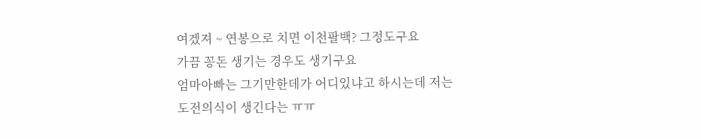여겠져 ~ 연봉으로 치면 이천팔백? 그정도구요
가끔 꽁돈 생기는 경우도 생기구요
엄마아빠는 그기만한데가 어디있냐고 하시는데 저는 도전의식이 생긴다는 ㅠㅠ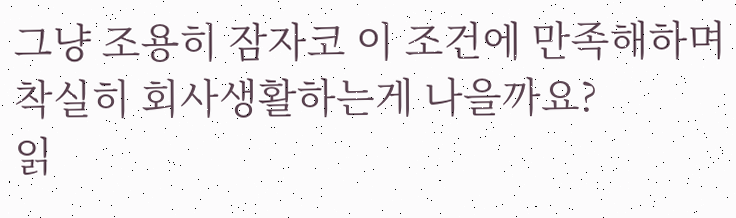그냥 조용히 잠자코 이 조건에 만족해하며 착실히 회사생활하는게 나을까요?
읽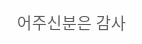어주신분은 감사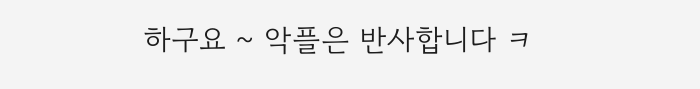하구요 ~ 악플은 반사합니다 ㅋ